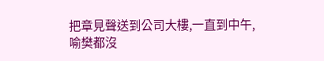把章見聲送到公司大樓,一直到中午,喻樊都沒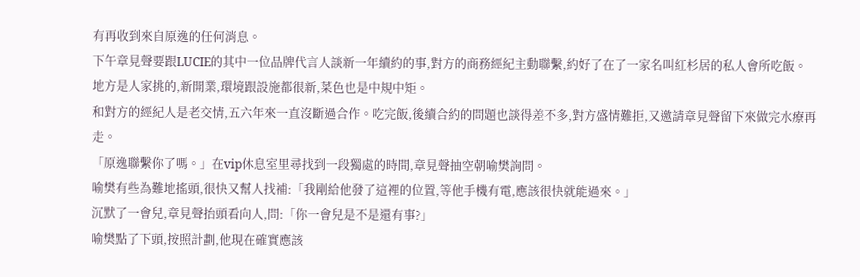有再收到來自原逸的任何消息。
下午章見聲要跟LUCIE的其中一位品牌代言人談新一年續約的事,對方的商務經紀主動聯繫,約好了在了一家名叫紅杉居的私人會所吃飯。
地方是人家挑的,新開業,環境跟設施都很新,菜色也是中規中矩。
和對方的經紀人是老交情,五六年來一直沒斷過合作。吃完飯,後續合約的問題也談得差不多,對方盛情難拒,又邀請章見聲留下來做完水療再走。
「原逸聯繫你了嗎。」在vip休息室里尋找到一段獨處的時間,章見聲抽空朝喻樊詢問。
喻樊有些為難地搖頭,很快又幫人找補:「我剛給他發了這裡的位置,等他手機有電,應該很快就能過來。」
沉默了一會兒,章見聲抬頭看向人,問:「你一會兒是不是還有事?」
喻樊點了下頭,按照計劃,他現在確實應該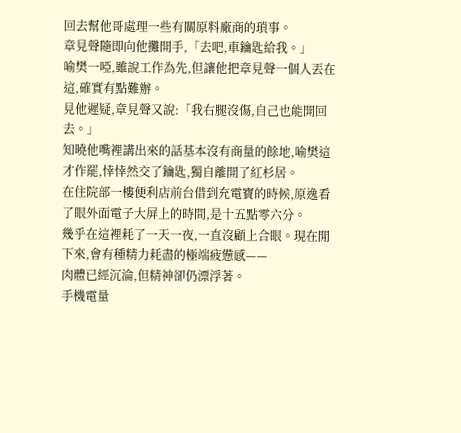回去幫他哥處理一些有關原料廠商的瑣事。
章見聲隨即向他攤開手,「去吧,車鑰匙給我。」
喻樊一啞,雖說工作為先,但讓他把章見聲一個人丟在這,確實有點難辦。
見他遲疑,章見聲又說:「我右腿沒傷,自己也能開回去。」
知曉他嘴裡講出來的話基本沒有商量的餘地,喻樊這才作罷,悻悻然交了鑰匙,獨自離開了紅杉居。
在住院部一樓便利店前台借到充電寶的時候,原逸看了眼外面電子大屏上的時間,是十五點零六分。
幾乎在這裡耗了一天一夜,一直沒顧上合眼。現在閒下來,會有種精力耗盡的極端疲憊感——
肉體已經沉淪,但精神卻仍漂浮著。
手機電量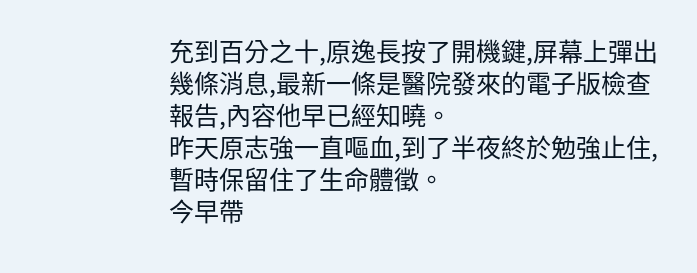充到百分之十,原逸長按了開機鍵,屏幕上彈出幾條消息,最新一條是醫院發來的電子版檢查報告,內容他早已經知曉。
昨天原志強一直嘔血,到了半夜終於勉強止住,暫時保留住了生命體徵。
今早帶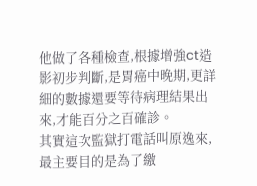他做了各種檢查,根據增強ct造影初步判斷,是胃癌中晚期,更詳細的數據還要等待病理結果出來,才能百分之百確診。
其實這次監獄打電話叫原逸來,最主要目的是為了繳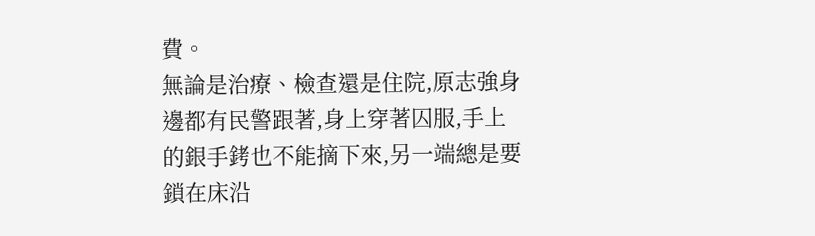費。
無論是治療、檢查還是住院,原志強身邊都有民警跟著,身上穿著囚服,手上的銀手銬也不能摘下來,另一端總是要鎖在床沿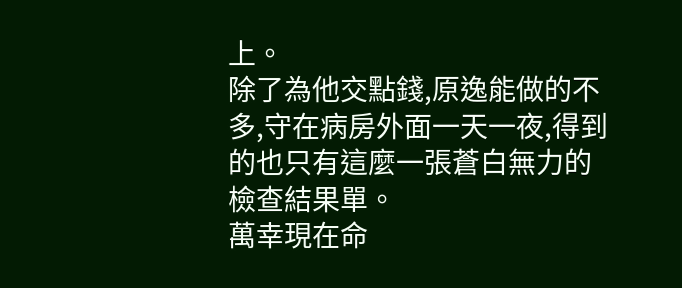上。
除了為他交點錢,原逸能做的不多,守在病房外面一天一夜,得到的也只有這麼一張蒼白無力的檢查結果單。
萬幸現在命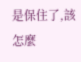是保住了,該怎麼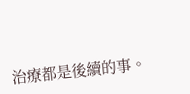治療都是後續的事。